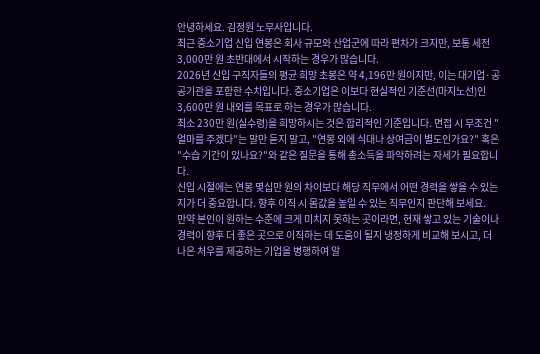안녕하세요. 김정원 노무사입니다.
최근 중소기업 신입 연봉은 회사 규모와 산업군에 따라 편차가 크지만, 보통 세전 3,000만 원 초반대에서 시작하는 경우가 많습니다.
2026년 신입 구직자들의 평균 희망 초봉은 약 4,196만 원이지만, 이는 대기업·공공기관을 포함한 수치입니다. 중소기업은 이보다 현실적인 기준선(마지노선)인 3,600만 원 내외를 목표로 하는 경우가 많습니다.
최소 230만 원(실수령)을 희망하시는 것은 합리적인 기준입니다. 면접 시 무조건 "얼마를 주겠다"는 말만 듣지 말고, "연봉 외에 식대나 상여금이 별도인가요?" 혹은 "수습 기간이 있나요?"와 같은 질문을 통해 총소득을 파악하려는 자세가 필요합니다.
신입 시절에는 연봉 몇십만 원의 차이보다 해당 직무에서 어떤 경력을 쌓을 수 있는지가 더 중요합니다. 향후 이직 시 몸값을 높일 수 있는 직무인지 판단해 보세요.
만약 본인이 원하는 수준에 크게 미치지 못하는 곳이라면, 현재 쌓고 있는 기술이나 경력이 향후 더 좋은 곳으로 이직하는 데 도움이 될지 냉정하게 비교해 보시고, 더 나은 처우를 제공하는 기업을 병행하여 알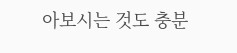아보시는 것도 충분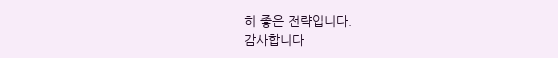히 좋은 전략입니다.
감사합니다